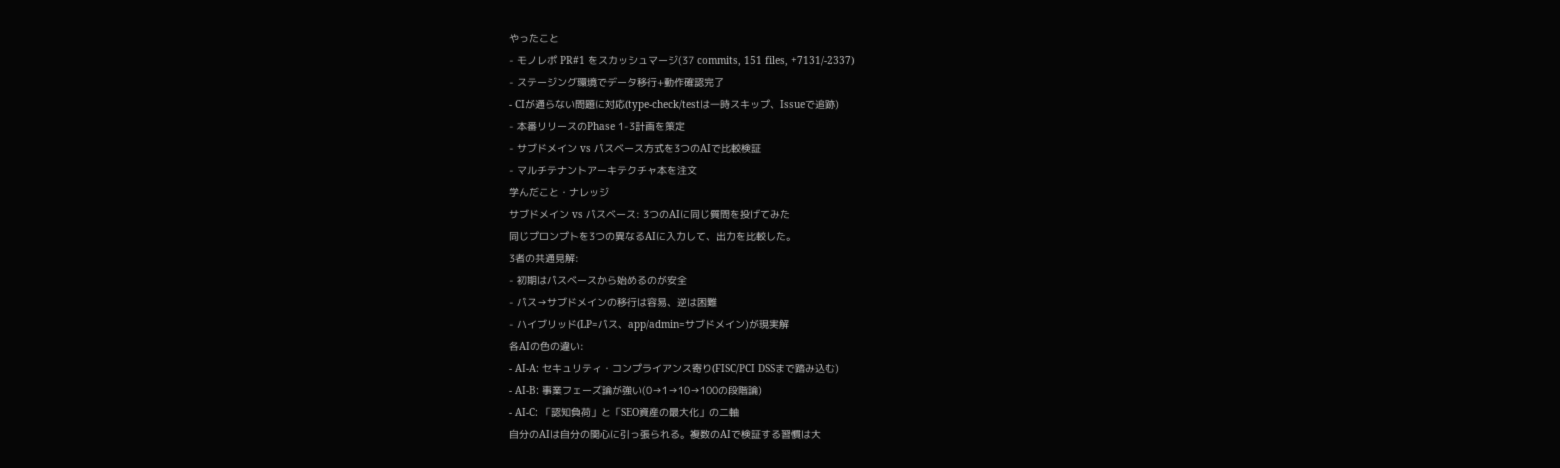やったこと
- モノレポ PR#1 をスカッシュマージ(37 commits, 151 files, +7131/-2337)
- ステージング環境でデータ移行+動作確認完了
- CIが通らない問題に対応(type-check/testは一時スキップ、Issueで追跡)
- 本番リリースのPhase 1-3計画を策定
- サブドメイン vs パスベース方式を3つのAIで比較検証
- マルチテナントアーキテクチャ本を注文
学んだこと・ナレッジ
サブドメイン vs パスベース: 3つのAIに同じ質問を投げてみた
同じプロンプトを3つの異なるAIに入力して、出力を比較した。
3者の共通見解:
- 初期はパスベースから始めるのが安全
- パス→サブドメインの移行は容易、逆は困難
- ハイブリッド(LP=パス、app/admin=サブドメイン)が現実解
各AIの色の違い:
- AI-A: セキュリティ・コンプライアンス寄り(FISC/PCI DSSまで踏み込む)
- AI-B: 事業フェーズ論が強い(0→1→10→100の段階論)
- AI-C: 「認知負荷」と「SEO資産の最大化」の二軸
自分のAIは自分の関心に引っ張られる。複数のAIで検証する習慣は大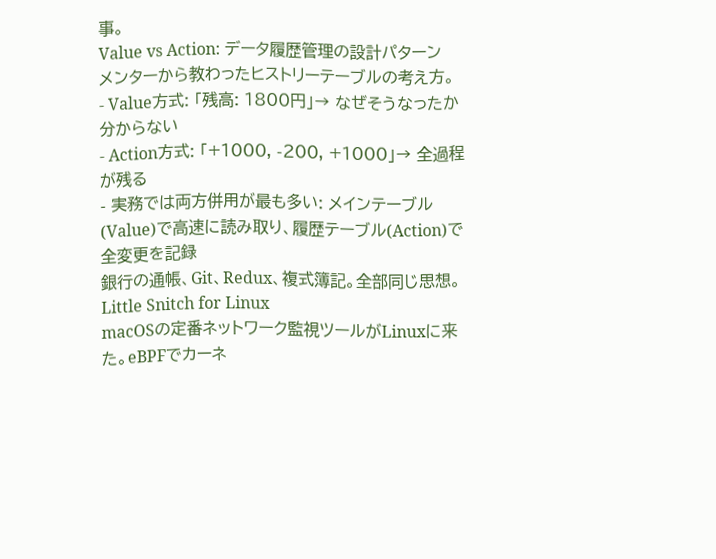事。
Value vs Action: データ履歴管理の設計パターン
メンターから教わったヒストリーテーブルの考え方。
- Value方式: 「残高: 1800円」→ なぜそうなったか分からない
- Action方式: 「+1000, -200, +1000」→ 全過程が残る
- 実務では両方併用が最も多い: メインテーブル(Value)で高速に読み取り、履歴テーブル(Action)で全変更を記録
銀行の通帳、Git、Redux、複式簿記。全部同じ思想。
Little Snitch for Linux
macOSの定番ネットワーク監視ツールがLinuxに来た。eBPFでカーネ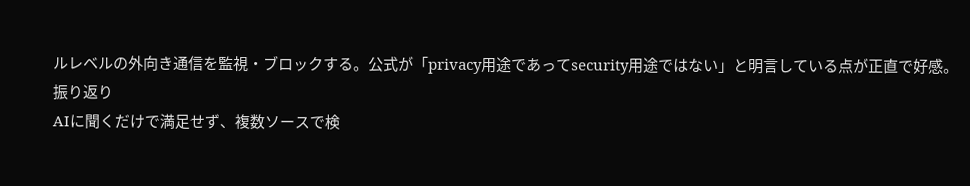ルレベルの外向き通信を監視・ブロックする。公式が「privacy用途であってsecurity用途ではない」と明言している点が正直で好感。
振り返り
AIに聞くだけで満足せず、複数ソースで検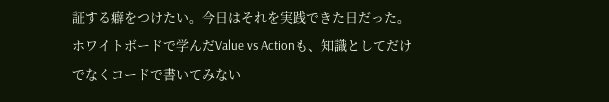証する癖をつけたい。今日はそれを実践できた日だった。ホワイトボードで学んだValue vs Actionも、知識としてだけでなくコードで書いてみない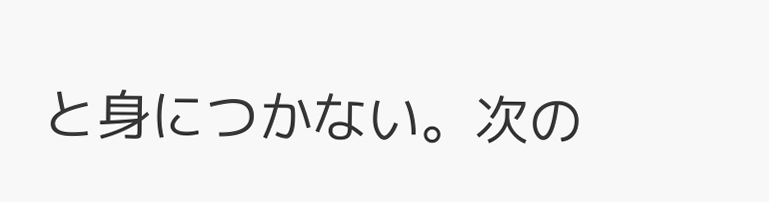と身につかない。次の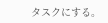タスクにする。